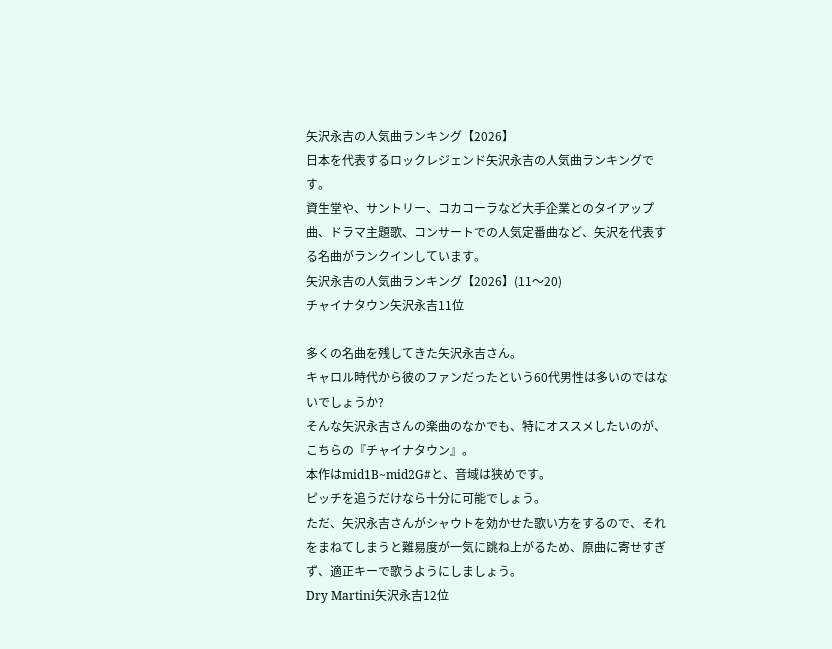矢沢永吉の人気曲ランキング【2026】
日本を代表するロックレジェンド矢沢永吉の人気曲ランキングです。
資生堂や、サントリー、コカコーラなど大手企業とのタイアップ曲、ドラマ主題歌、コンサートでの人気定番曲など、矢沢を代表する名曲がランクインしています。
矢沢永吉の人気曲ランキング【2026】(11〜20)
チャイナタウン矢沢永吉11位

多くの名曲を残してきた矢沢永吉さん。
キャロル時代から彼のファンだったという60代男性は多いのではないでしょうか?
そんな矢沢永吉さんの楽曲のなかでも、特にオススメしたいのが、こちらの『チャイナタウン』。
本作はmid1B~mid2G#と、音域は狭めです。
ピッチを追うだけなら十分に可能でしょう。
ただ、矢沢永吉さんがシャウトを効かせた歌い方をするので、それをまねてしまうと難易度が一気に跳ね上がるため、原曲に寄せすぎず、適正キーで歌うようにしましょう。
Dry Martini矢沢永吉12位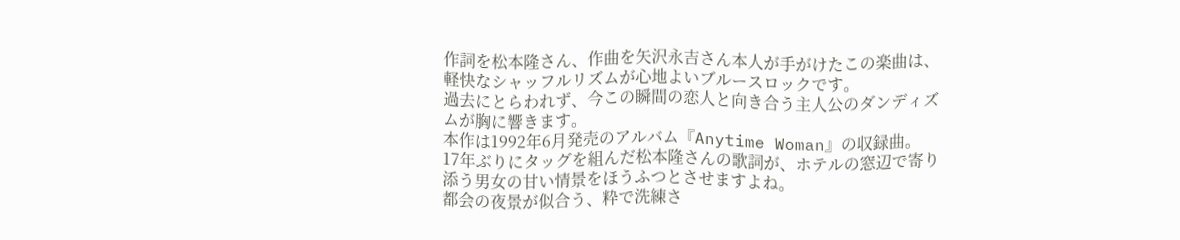作詞を松本隆さん、作曲を矢沢永吉さん本人が手がけたこの楽曲は、軽快なシャッフルリズムが心地よいブルースロックです。
過去にとらわれず、今この瞬間の恋人と向き合う主人公のダンディズムが胸に響きます。
本作は1992年6月発売のアルバム『Anytime Woman』の収録曲。
17年ぶりにタッグを組んだ松本隆さんの歌詞が、ホテルの窓辺で寄り添う男女の甘い情景をほうふつとさせますよね。
都会の夜景が似合う、粋で洗練さ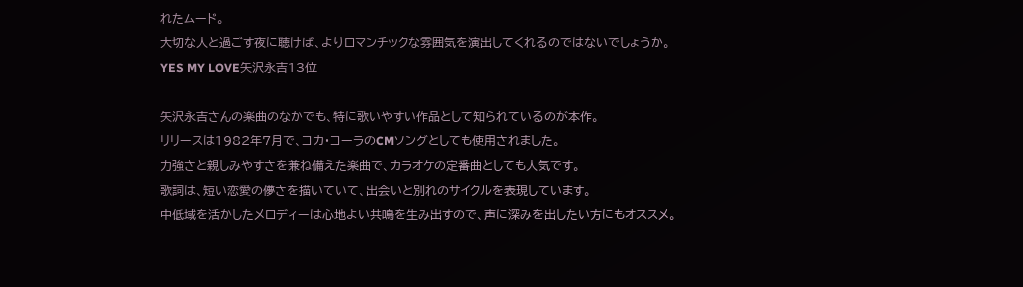れたムード。
大切な人と過ごす夜に聴けば、よりロマンチックな雰囲気を演出してくれるのではないでしょうか。
YES MY LOVE矢沢永吉13位

矢沢永吉さんの楽曲のなかでも、特に歌いやすい作品として知られているのが本作。
リリースは1982年7月で、コカ・コーラのCMソングとしても使用されました。
力強さと親しみやすさを兼ね備えた楽曲で、カラオケの定番曲としても人気です。
歌詞は、短い恋愛の儚さを描いていて、出会いと別れのサイクルを表現しています。
中低域を活かしたメロディーは心地よい共鳴を生み出すので、声に深みを出したい方にもオススメ。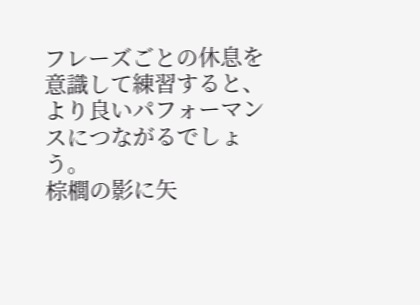フレーズごとの休息を意識して練習すると、より良いパフォーマンスにつながるでしょう。
棕櫚の影に矢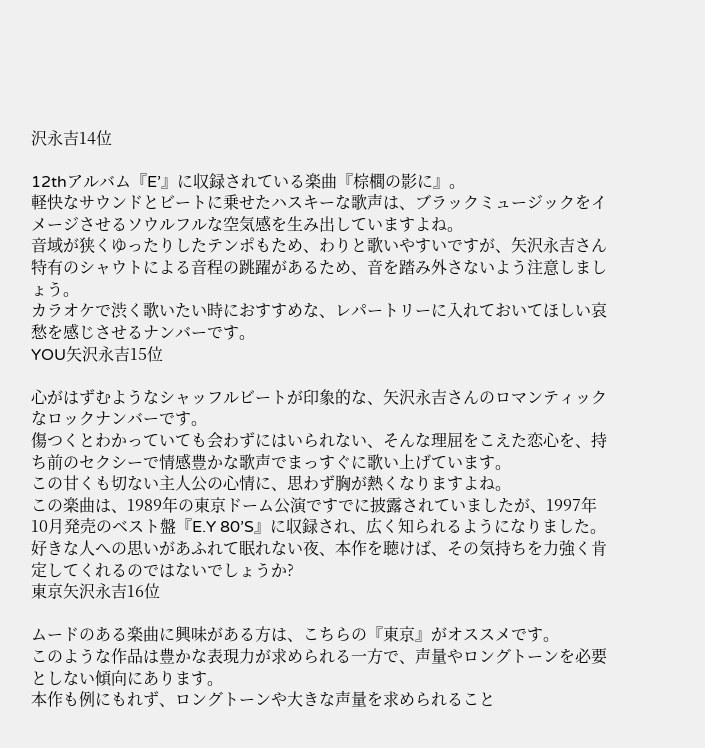沢永吉14位

12thアルバム『E’』に収録されている楽曲『棕櫚の影に』。
軽快なサウンドとビートに乗せたハスキーな歌声は、ブラックミュージックをイメージさせるソウルフルな空気感を生み出していますよね。
音域が狭くゆったりしたテンポもため、わりと歌いやすいですが、矢沢永吉さん特有のシャウトによる音程の跳躍があるため、音を踏み外さないよう注意しましょう。
カラオケで渋く歌いたい時におすすめな、レパートリーに入れておいてほしい哀愁を感じさせるナンバーです。
YOU矢沢永吉15位

心がはずむようなシャッフルビートが印象的な、矢沢永吉さんのロマンティックなロックナンバーです。
傷つくとわかっていても会わずにはいられない、そんな理屈をこえた恋心を、持ち前のセクシーで情感豊かな歌声でまっすぐに歌い上げています。
この甘くも切ない主人公の心情に、思わず胸が熱くなりますよね。
この楽曲は、1989年の東京ドーム公演ですでに披露されていましたが、1997年10月発売のベスト盤『E.Y 80’S』に収録され、広く知られるようになりました。
好きな人への思いがあふれて眠れない夜、本作を聴けば、その気持ちを力強く肯定してくれるのではないでしょうか?
東京矢沢永吉16位

ムードのある楽曲に興味がある方は、こちらの『東京』がオススメです。
このような作品は豊かな表現力が求められる一方で、声量やロングトーンを必要としない傾向にあります。
本作も例にもれず、ロングトーンや大きな声量を求められること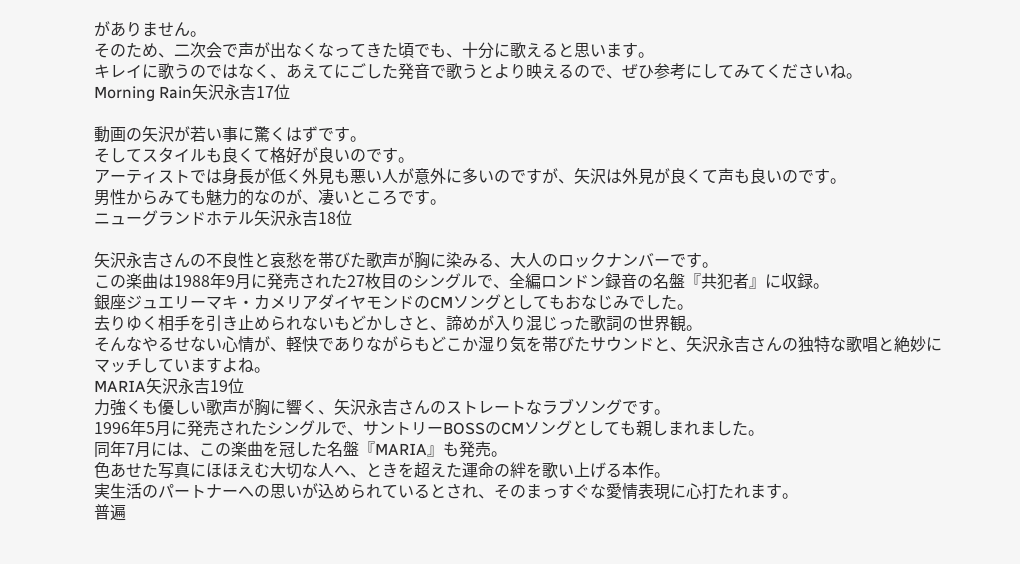がありません。
そのため、二次会で声が出なくなってきた頃でも、十分に歌えると思います。
キレイに歌うのではなく、あえてにごした発音で歌うとより映えるので、ぜひ参考にしてみてくださいね。
Morning Rain矢沢永吉17位

動画の矢沢が若い事に驚くはずです。
そしてスタイルも良くて格好が良いのです。
アーティストでは身長が低く外見も悪い人が意外に多いのですが、矢沢は外見が良くて声も良いのです。
男性からみても魅力的なのが、凄いところです。
ニューグランドホテル矢沢永吉18位

矢沢永吉さんの不良性と哀愁を帯びた歌声が胸に染みる、大人のロックナンバーです。
この楽曲は1988年9月に発売された27枚目のシングルで、全編ロンドン録音の名盤『共犯者』に収録。
銀座ジュエリーマキ・カメリアダイヤモンドのCMソングとしてもおなじみでした。
去りゆく相手を引き止められないもどかしさと、諦めが入り混じった歌詞の世界観。
そんなやるせない心情が、軽快でありながらもどこか湿り気を帯びたサウンドと、矢沢永吉さんの独特な歌唱と絶妙にマッチしていますよね。
MARIA矢沢永吉19位
力強くも優しい歌声が胸に響く、矢沢永吉さんのストレートなラブソングです。
1996年5月に発売されたシングルで、サントリーBOSSのCMソングとしても親しまれました。
同年7月には、この楽曲を冠した名盤『MARIA』も発売。
色あせた写真にほほえむ大切な人へ、ときを超えた運命の絆を歌い上げる本作。
実生活のパートナーへの思いが込められているとされ、そのまっすぐな愛情表現に心打たれます。
普遍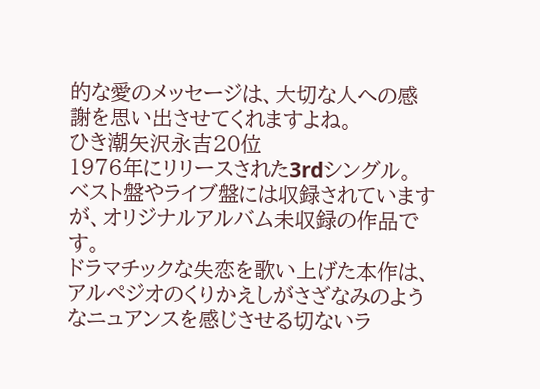的な愛のメッセージは、大切な人への感謝を思い出させてくれますよね。
ひき潮矢沢永吉20位
1976年にリリースされた3rdシングル。
ベスト盤やライブ盤には収録されていますが、オリジナルアルバム未収録の作品です。
ドラマチックな失恋を歌い上げた本作は、アルペジオのくりかえしがさざなみのようなニュアンスを感じさせる切ないラ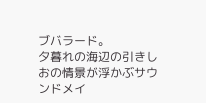ブバラード。
夕暮れの海辺の引きしおの情景が浮かぶサウンドメイ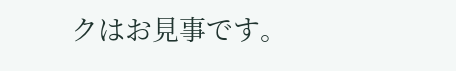クはお見事です。